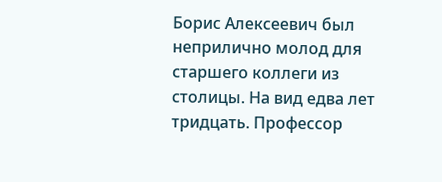Борис Алексеевич был неприлично молод для старшего коллеги из столицы. На вид едва лет тридцать. Профессор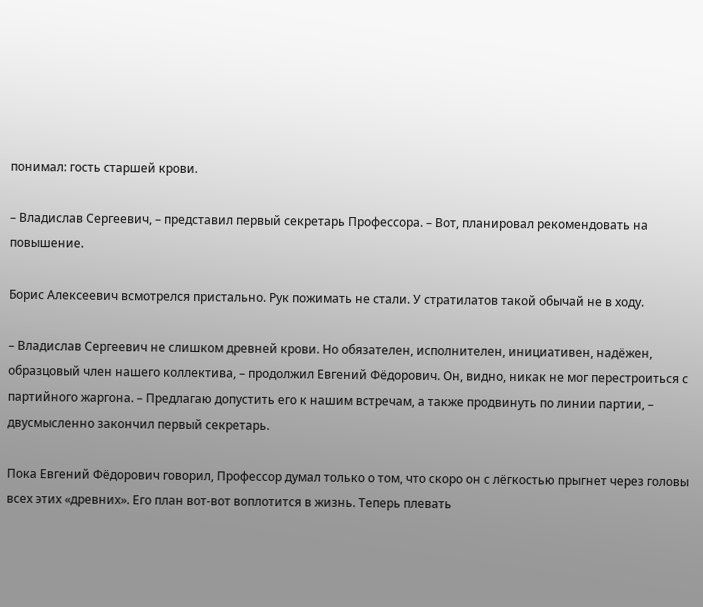понимал: гость старшей крови.

– Владислав Сергеевич, – представил первый секретарь Профессора. – Вот, планировал рекомендовать на повышение.

Борис Алексеевич всмотрелся пристально. Рук пожимать не стали. У стратилатов такой обычай не в ходу.

– Владислав Сергеевич не слишком древней крови. Но обязателен, исполнителен, инициативен, надёжен, образцовый член нашего коллектива, – продолжил Евгений Фёдорович. Он, видно, никак не мог перестроиться с партийного жаргона. – Предлагаю допустить его к нашим встречам, а также продвинуть по линии партии, – двусмысленно закончил первый секретарь.

Пока Евгений Фёдорович говорил, Профессор думал только о том, что скоро он с лёгкостью прыгнет через головы всех этих «древних». Его план вот-вот воплотится в жизнь. Теперь плевать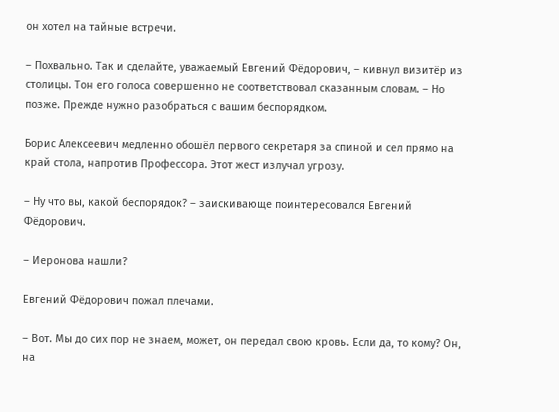он хотел на тайные встречи.

– Похвально. Так и сделайте, уважаемый Евгений Фёдорович, – кивнул визитёр из столицы. Тон его голоса совершенно не соответствовал сказанным словам. – Но позже. Прежде нужно разобраться с вашим беспорядком.

Борис Алексеевич медленно обошёл первого секретаря за спиной и сел прямо на край стола, напротив Профессора. Этот жест излучал угрозу.

– Ну что вы, какой беспорядок? – заискивающе поинтересовался Евгений Фёдорович.

– Иеронова нашли?

Евгений Фёдорович пожал плечами.

– Вот. Мы до сих пор не знаем, может, он передал свою кровь. Если да, то кому? Он, на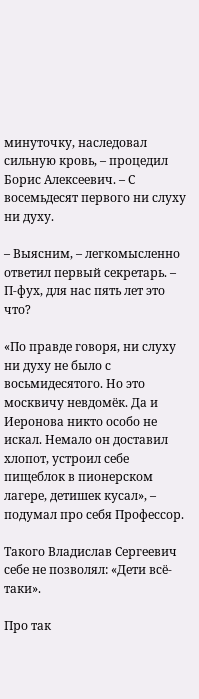минуточку, наследовал сильную кровь, – процедил Борис Алексеевич. – С восемьдесят первого ни слуху ни духу.

– Выясним, – легкомысленно ответил первый секретарь. – П-фух, для нас пять лет это что?

«По правде говоря, ни слуху ни духу не было с восьмидесятого. Но это москвичу невдомёк. Да и Иеронова никто особо не искал. Немало он доставил хлопот, устроил себе пищеблок в пионерском лагере, детишек кусал», – подумал про себя Профессор.

Такого Владислав Сергеевич себе не позволял: «Дети всё-таки».

Про так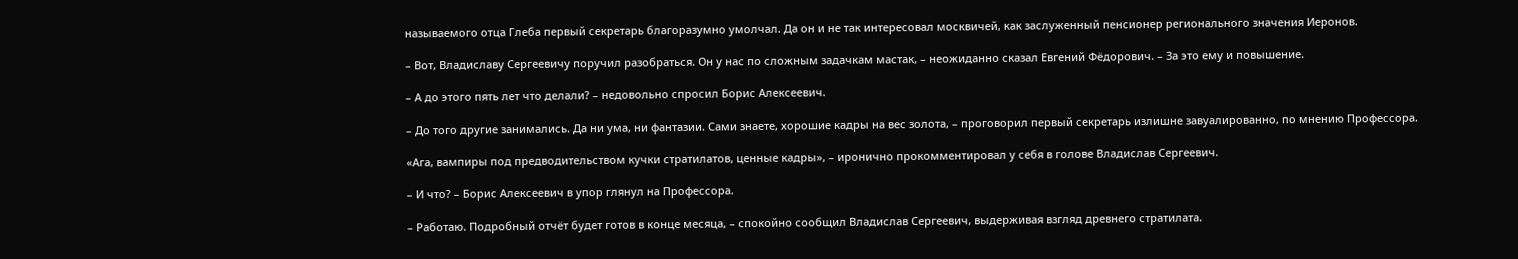называемого отца Глеба первый секретарь благоразумно умолчал. Да он и не так интересовал москвичей, как заслуженный пенсионер регионального значения Иеронов.

– Вот, Владиславу Сергеевичу поручил разобраться. Он у нас по сложным задачкам мастак, – неожиданно сказал Евгений Фёдорович. – За это ему и повышение.

– А до этого пять лет что делали? – недовольно спросил Борис Алексеевич.

– До того другие занимались. Да ни ума, ни фантазии. Сами знаете, хорошие кадры на вес золота, – проговорил первый секретарь излишне завуалированно, по мнению Профессора.

«Ага, вампиры под предводительством кучки стратилатов, ценные кадры», – иронично прокомментировал у себя в голове Владислав Сергеевич.

– И что? – Борис Алексеевич в упор глянул на Профессора.

– Работаю. Подробный отчёт будет готов в конце месяца, – спокойно сообщил Владислав Сергеевич, выдерживая взгляд древнего стратилата.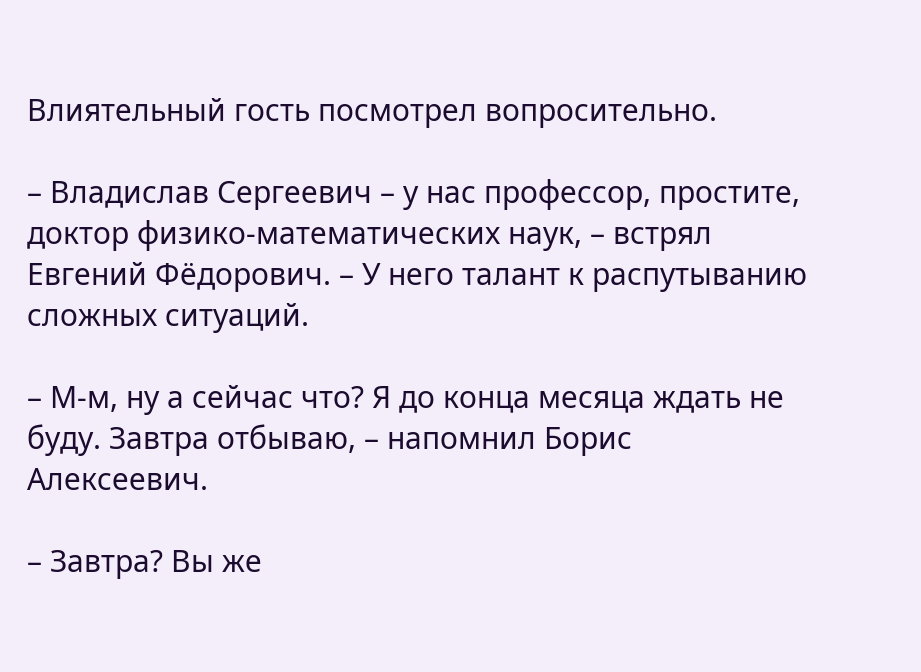Влиятельный гость посмотрел вопросительно.

– Владислав Сергеевич – у нас профессор, простите, доктор физико-математических наук, – встрял Евгений Фёдорович. – У него талант к распутыванию сложных ситуаций.

– М-м, ну а сейчас что? Я до конца месяца ждать не буду. Завтра отбываю, – напомнил Борис Алексеевич.

– Завтра? Вы же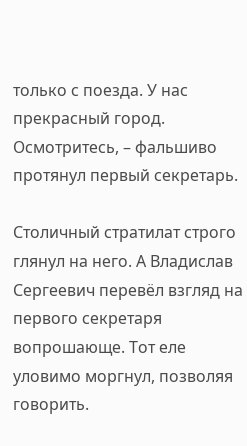только с поезда. У нас прекрасный город. Осмотритесь, – фальшиво протянул первый секретарь.

Столичный стратилат строго глянул на него. А Владислав Сергеевич перевёл взгляд на первого секретаря вопрошающе. Тот еле уловимо моргнул, позволяя говорить.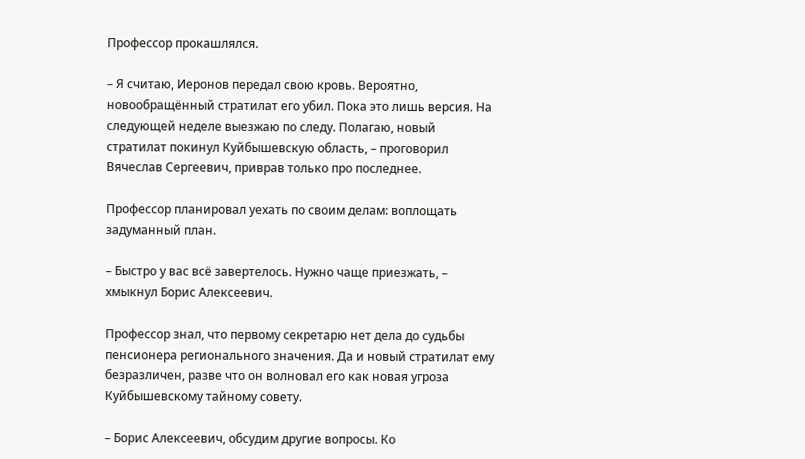Профессор прокашлялся.

– Я считаю, Иеронов передал свою кровь. Вероятно, новообращённый стратилат его убил. Пока это лишь версия. На следующей неделе выезжаю по следу. Полагаю, новый стратилат покинул Куйбышевскую область, – проговорил Вячеслав Сергеевич, приврав только про последнее.

Профессор планировал уехать по своим делам: воплощать задуманный план.

– Быстро у вас всё завертелось. Нужно чаще приезжать, – хмыкнул Борис Алексеевич.

Профессор знал, что первому секретарю нет дела до судьбы пенсионера регионального значения. Да и новый стратилат ему безразличен, разве что он волновал его как новая угроза Куйбышевскому тайному совету.

– Борис Алексеевич, обсудим другие вопросы. Ко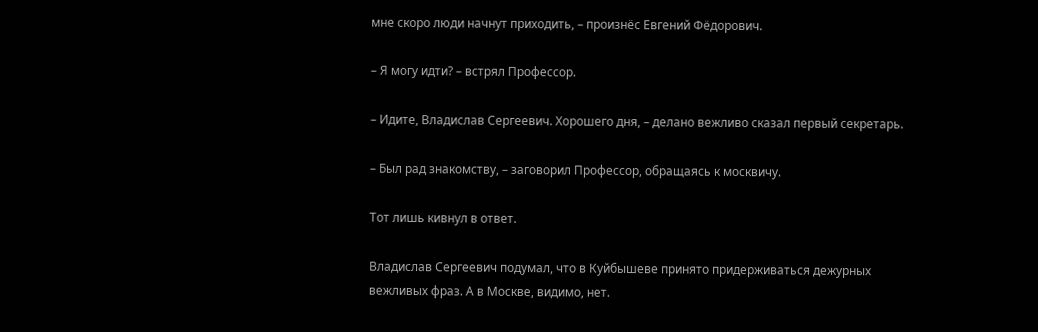мне скоро люди начнут приходить, – произнёс Евгений Фёдорович.

– Я могу идти? – встрял Профессор.

– Идите, Владислав Сергеевич. Хорошего дня, – делано вежливо сказал первый секретарь.

– Был рад знакомству, – заговорил Профессор, обращаясь к москвичу.

Тот лишь кивнул в ответ.

Владислав Сергеевич подумал, что в Куйбышеве принято придерживаться дежурных вежливых фраз. А в Москве, видимо, нет.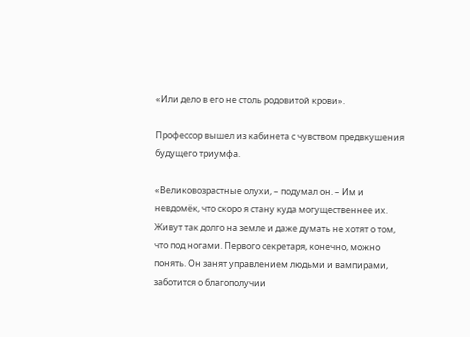«Или дело в его не столь родовитой крови».

Профессор вышел из кабинета с чувством предвкушения будущего триумфа.

«Великовозрастные олухи, – подумал он. – Им и невдомёк, что скоро я стану куда могущественнее их. Живут так долго на земле и даже думать не хотят о том, что под ногами. Первого секретаря, конечно, можно понять. Он занят управлением людьми и вампирами, заботится о благополучии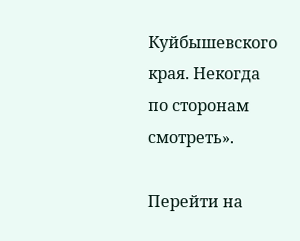Куйбышевского края. Некогда по сторонам смотреть».

Перейти на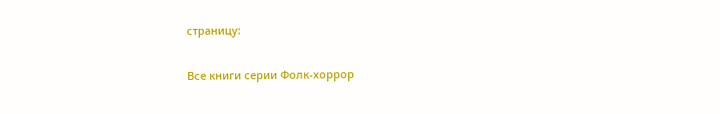страницу:

Все книги серии Фолк-хоррор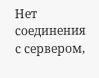Нет соединения с сервером,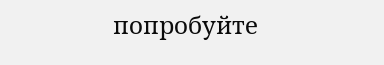попробуйте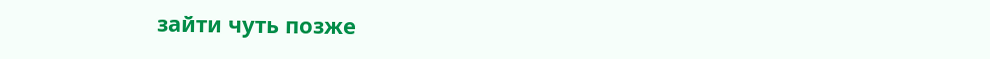зайти чуть позже